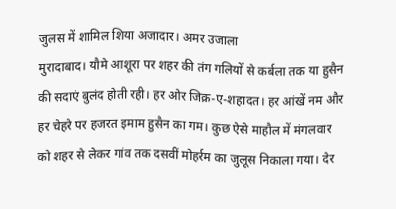जुलस में शामिल शिया अजादार। अमर उजाला
मुरादाबाद। यौमे आशूरा पर शहर की तंग गलियों से कर्बला तक या हुसैन की सदाएं बुलंद होती रही। हर ओर जिक्र-ए-शहादत। हर आंखें नम और हर चेहरे पर हजरत इमाम हुसैन का गम। कुछ ऐसे माहौल में मंगलवार को शहर से लेकर गांव तक दसवीं मोहर्रम का जुलूस निकाला गया। देर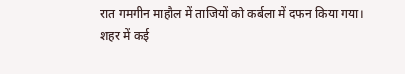रात गमगीन माहौल में ताजियों को कर्बला में दफन किया गया।
शहर में कई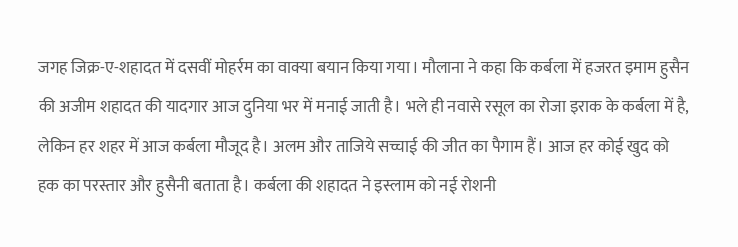जगह जिक्र-ए-शहादत में दसवीं मोहर्रम का वाक्या बयान किया गया। मौलाना ने कहा कि कर्बला में हजरत इमाम हुसैन की अजीम शहादत की यादगार आज दुनिया भर में मनाई जाती है। भले ही नवासे रसूल का रोजा इराक के कर्बला में है, लेकिन हर शहर में आज कर्बला मौजूद है। अलम और ताजिये सच्चाई की जीत का पैगाम हैं। आज हर कोई खुद को हक का परस्तार और हुसैनी बताता है। कर्बला की शहादत ने इस्लाम को नई रोशनी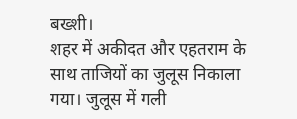बख्शी।
शहर में अकीदत और एहतराम के साथ ताजियों का जुलूस निकाला गया। जुलूस में गली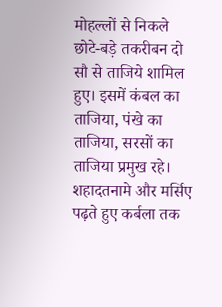मोहल्लों से निकले छोटे-बड़े तकरीबन दो सौ से ताजिये शामिल हुए। इसमें कंबल का ताजिया, पंखे का ताजिया, सरसों का ताजिया प्रमुख रहे। शहादतनामे और मर्सिए पढ़ते हुए कर्बला तक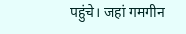पहुंचे। जहां गमगीन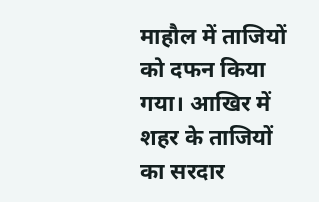माहौल में ताजियों को दफन किया गया। आखिर में शहर के ताजियों का सरदार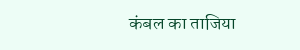कंबल का ताजिया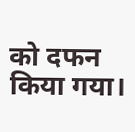को दफन किया गया।